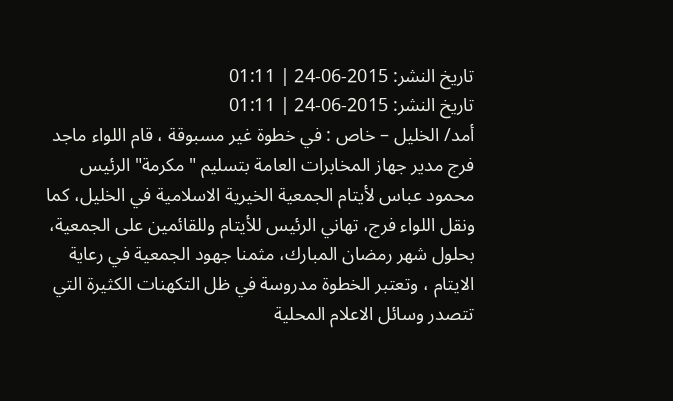تاريخ النشر: 2015-06-24 | 01:11
تاريخ النشر: 2015-06-24 | 01:11
أمد/ الخليل – خاص : في خطوة غير مسبوقة ، قام اللواء ماجد فرج مدير جهاز المخابرات العامة بتسليم "مكرمة" الرئيس محمود عباس لأيتام الجمعية الخيرية الاسلامية في الخليل، كما ونقل اللواء فرج، تهاني الرئيس للأيتام وللقائمين على الجمعية، بحلول شهر رمضان المبارك، مثمنا جهود الجمعية في رعاية الايتام ، وتعتبر الخطوة مدروسة في ظل التكهنات الكثيرة التي تتصدر وسائل الاعلام المحلية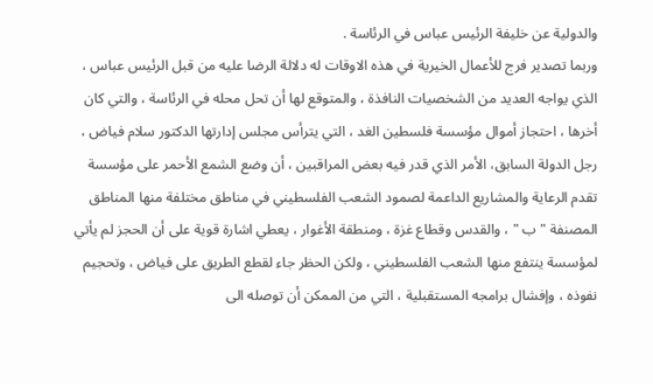والدولية عن خليفة الرئيس عباس في الرئاسة .
وربما تصدير فرج للأعمال الخيرية في هذه الاوقات له دلالة الرضا عليه من قبل الرئيس عباس ، الذي يواجه العديد من الشخصيات النافذة ، والمتوقع لها أن تحل محله في الرئاسة ، والتي كان أخرها ، احتجاز أموال مؤسسة فلسطين الغد ، التي يترأس مجلس إدارتها الدكتور سلام فياض ، رجل الدولة السابق، الأمر الذي قدر فيه بعض المراقبين ، أن وضع الشمع الأحمر على مؤسسة تقدم الرعاية والمشاريع الداعمة لصمود الشعب الفلسطيني في مناطق مختلفة منها المناطق المصنفة " ب " ، والقدس وقطاع غزة ، ومنطقة الأغوار ، يعطي اشارة قوية على أن الحجز لم يأتي لمؤسسة ينتفع منها الشعب الفلسطيني ، ولكن الحظر جاء لقطع الطريق على فياض ، وتحجيم نفوذه ، وإفشال برامجه المستقبلية ، التي من الممكن أن توصله الى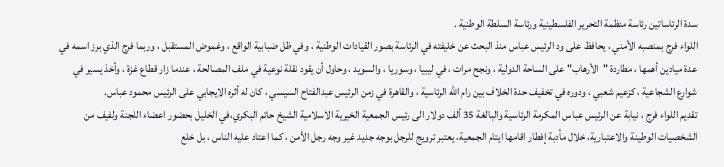سدة الرئاساتين رئاسة منظمة التحرير الفلسطينية ورئاسة السلطة الوطنية .
اللواء فرج بمنصبه الأمني ، يحافظ على ود الرئيس عباس منذ البحث عن خليفته في الرئاسة بصور القيادات الوطنية ، وفي ظل ضبابية الواقع ، وغموض المستقبل ، وربما فرج الذي برز اسمه في عدة ميادين أهمها ، مطاردة "الأرهاب" على الساحة الدولية ، ونجح مرات ، في ليبيا ، وسوريا ، والسويد ، وحاول أن يقود نقلة نوعية في ملف المصالحة ، عندما زار قطاع غزة ، وأخذ يسير في شوارع الشجاعية ، كزعيم شعبي ، ودوره في تخفيف حدة الخلاف بين رام الله الرئاسية ، والقاهرة في زمن الرئيس عبدالفتاح السيسي ، كان له أثره الايجابي على الرئيس محمود عباس.
تقديم اللواء فرج ، نيابة عن الرئيس عباس المكرمة الرئاسية والبالغة 35 ألف دولار الى رئيس الجمعية الخيرية الاسلامية الشيخ حاتم البكري،في الخليل بحضور اعضاء اللجنة ولفيف من الشخصيات الوطينة والاعتبارية، خلال مأدبة إفطار اقامها ايتام الجمعية، يعتبر ترويج للرجل بوجه جديد غير وجه رجل الأمن ، كما اعتاد عليه الناس ، بل خلع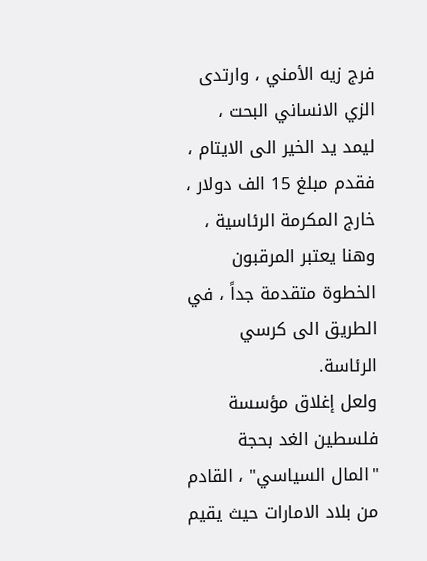فرج زيه الأمني ، وارتدى الزي الانساني البحت ، ليمد يد الخير الى الايتام ، فقدم مبلغ 15 الف دولار ، خارج المكرمة الرئاسية ، وهنا يعتبر المرقبون الخطوة متقدمة جداً ، في الطريق الى كرسي الرئاسة.
ولعل إغلاق مؤسسة فلسطين الغد بحجة "المال السياسي" ، القادم من بلاد الامارات حيث يقيم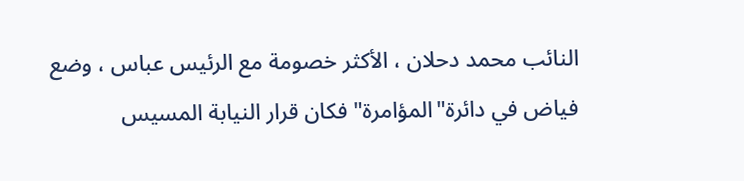النائب محمد دحلان ، الأكثر خصومة مع الرئيس عباس ، وضع فياض في دائرة"المؤامرة" فكان قرار النيابة المسيس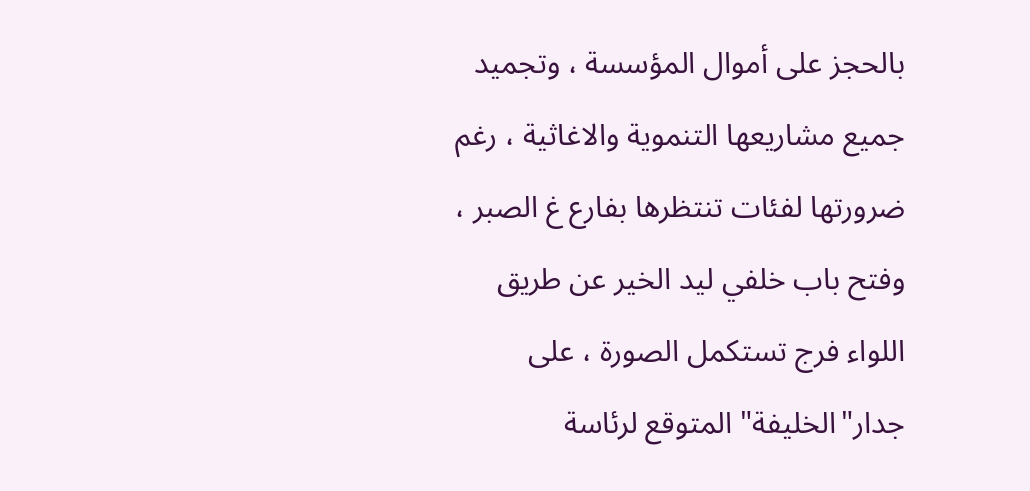بالحجز على أموال المؤسسة ، وتجميد جميع مشاريعها التنموية والاغاثية ، رغم ضرورتها لفئات تنتظرها بفارع غ الصبر ، وفتح باب خلفي ليد الخير عن طريق اللواء فرج تستكمل الصورة ، على جدار"الخليفة" المتوقع لرئاسة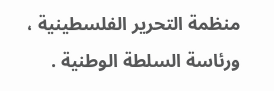منظمة التحرير الفلسطينية ، ورئاسة السلطة الوطنية .